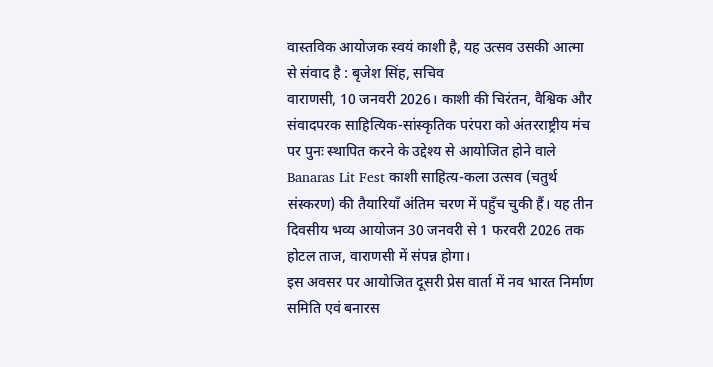वास्तविक आयोजक स्वयं काशी है, यह उत्सव उसकी आत्मा से संवाद है : बृजेश सिंह, सचिव
वाराणसी, 10 जनवरी 2026। काशी की चिरंतन, वैश्विक और संवादपरक साहित्यिक-सांस्कृतिक परंपरा को अंतरराष्ट्रीय मंच पर पुनः स्थापित करने के उद्देश्य से आयोजित होने वाले Banaras Lit Fest काशी साहित्य-कला उत्सव (चतुर्थ संस्करण) की तैयारियाँ अंतिम चरण में पहुँच चुकी हैं। यह तीन दिवसीय भव्य आयोजन 30 जनवरी से 1 फरवरी 2026 तक होटल ताज, वाराणसी में संपन्न होगा।
इस अवसर पर आयोजित दूसरी प्रेस वार्ता में नव भारत निर्माण समिति एवं बनारस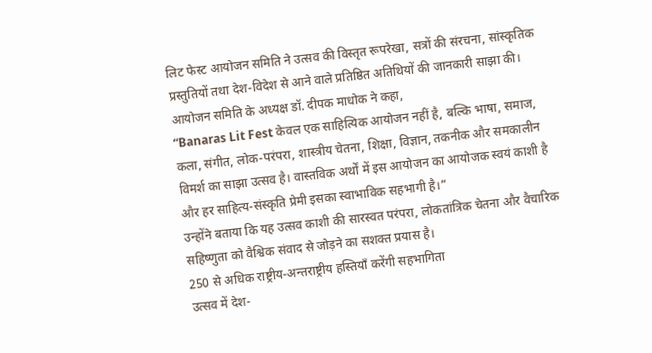लिट फेस्ट आयोजन समिति ने उत्सव की विस्तृत रूपरेखा, सत्रों की संरचना, सांस्कृतिक प्रस्तुतियों तथा देश-विदेश से आने वाले प्रतिष्ठित अतिथियों की जानकारी साझा की।
आयोजन समिति के अध्यक्ष डॉ. दीपक माधोक ने कहा,
“Banaras Lit Fest केवल एक साहित्यिक आयोजन नहीं है, बल्कि भाषा, समाज, कला, संगीत, लोक-परंपरा, शास्त्रीय चेतना, शिक्षा, विज्ञान, तकनीक और समकालीन विमर्श का साझा उत्सव है। वास्तविक अर्थों में इस आयोजन का आयोजक स्वयं काशी है और हर साहित्य-संस्कृति प्रेमी इसका स्वाभाविक सहभागी है।”
उन्होंने बताया कि यह उत्सव काशी की सारस्वत परंपरा, लोकतांत्रिक चेतना और वैचारिक सहिष्णुता को वैश्विक संवाद से जोड़ने का सशक्त प्रयास है।
250 से अधिक राष्ट्रीय-अन्तराष्ट्रीय हस्तियॉं करेंगी सहभागिता
उत्सव में देश-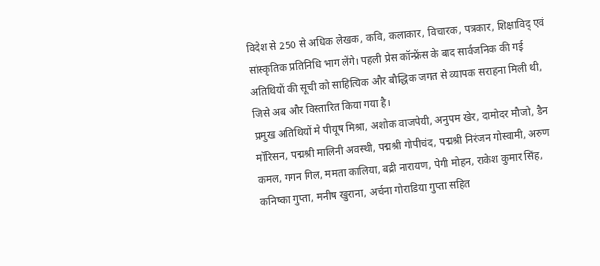विदेश से 250 से अधिक लेखक, कवि, कलाकार, विचारक, पत्रकार, शिक्षाविद् एवं सांस्कृतिक प्रतिनिधि भाग लेंगे। पहली प्रेस कॉन्फ्रेंस के बाद सार्वजनिक की गई अतिथियों की सूची को साहित्यिक और बौद्धिक जगत से व्यापक सराहना मिली थी, जिसे अब और विस्तारित किया गया है।
प्रमुख अतिथियों मे पीयूष मिश्रा, अशोक वाजपेयी, अनुपम खेर, दामोदर मौजो, डैन मॉरिसन, पद्मश्री मालिनी अवस्थी, पद्मश्री गोपीचंद, पद्मश्री निरंजन गोस्वामी, अरुण कमल, गगन गिल, ममता कालिया, बद्री नारायण, पेगी मोहन, राकेश कुमार सिंह, कनिष्का गुप्ता, मनीष खुराना, अर्चना गोराडिया गुप्ता सहित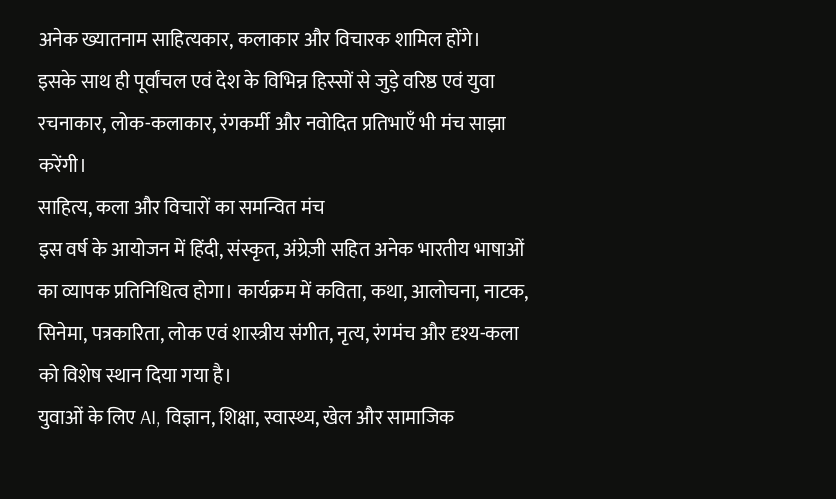अनेक ख्यातनाम साहित्यकार, कलाकार और विचारक शामिल होंगे।
इसके साथ ही पूर्वांचल एवं देश के विभिन्न हिस्सों से जुड़े वरिष्ठ एवं युवा रचनाकार, लोक-कलाकार, रंगकर्मी और नवोदित प्रतिभाएँ भी मंच साझा करेंगी।
साहित्य, कला और विचारों का समन्वित मंच
इस वर्ष के आयोजन में हिंदी, संस्कृत, अंग्रेज़ी सहित अनेक भारतीय भाषाओं का व्यापक प्रतिनिधित्व होगा। कार्यक्रम में कविता, कथा, आलोचना, नाटक, सिनेमा, पत्रकारिता, लोक एवं शास्त्रीय संगीत, नृत्य, रंगमंच और दृश्य-कला को विशेष स्थान दिया गया है।
युवाओं के लिए AI, विज्ञान, शिक्षा, स्वास्थ्य, खेल और सामाजिक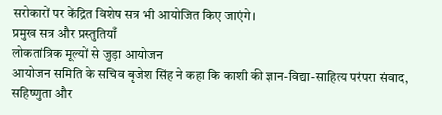सरोकारों पर केंद्रित विशेष सत्र भी आयोजित किए जाएंगे।
प्रमुख सत्र और प्रस्तुतियाँ
लोकतांत्रिक मूल्यों से जुड़ा आयोजन
आयोजन समिति के सचिव बृजेश सिंह ने कहा कि काशी की ज्ञान-विद्या-साहित्य परंपरा संवाद, सहिष्णुता और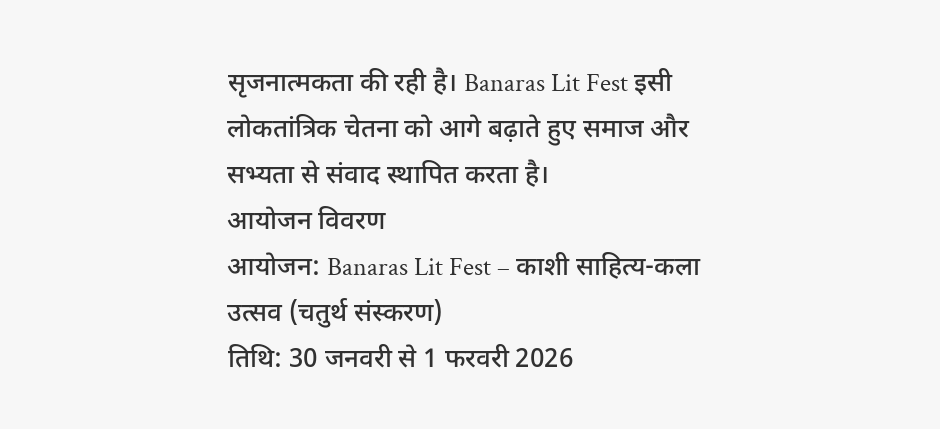सृजनात्मकता की रही है। Banaras Lit Fest इसी लोकतांत्रिक चेतना को आगे बढ़ाते हुए समाज और सभ्यता से संवाद स्थापित करता है।
आयोजन विवरण
आयोजन: Banaras Lit Fest – काशी साहित्य-कला उत्सव (चतुर्थ संस्करण)
तिथि: 30 जनवरी से 1 फरवरी 2026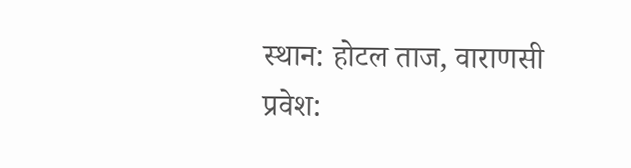स्थान: होटल ताज, वाराणसी
प्रवेश: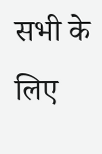सभी के लिए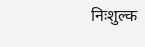निःशुल्क